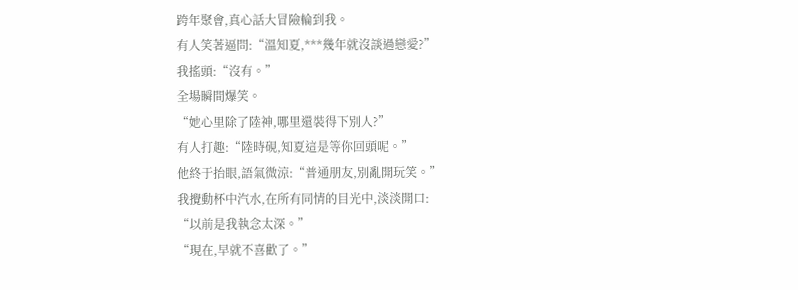跨年聚會,真心話大冒險輪到我。
有人笑著逼問:“溫知夏,***幾年就沒談過戀愛?”
我搖頭:“沒有。”
全場瞬間爆笑。
“她心里除了陸神,哪里還裝得下別人?”
有人打趣:“陸時硯,知夏這是等你回頭呢。”
他終于抬眼,語氣微涼:“普通朋友,別亂開玩笑。”
我攪動杯中汽水,在所有同情的目光中,淡淡開口:
“以前是我執念太深。”
“現在,早就不喜歡了。”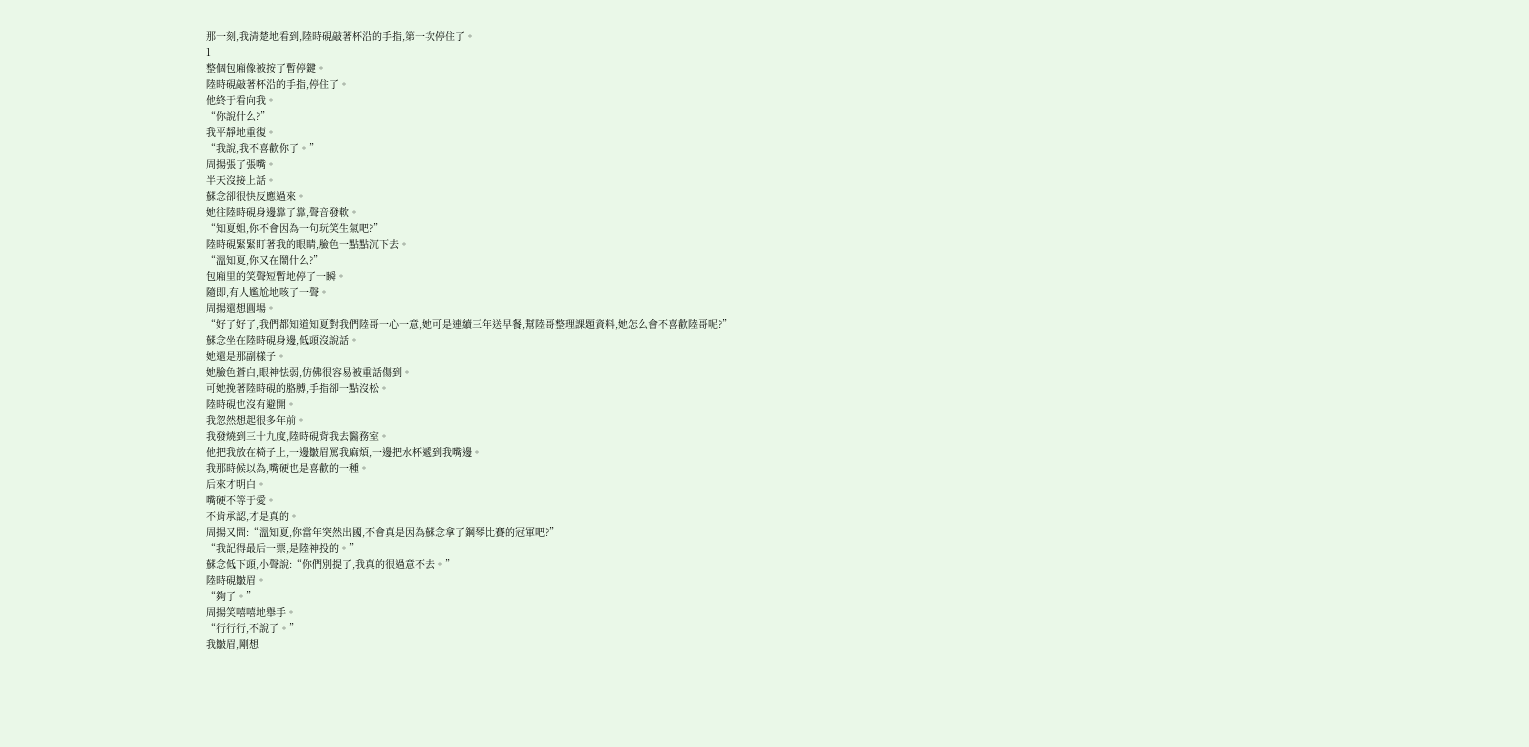那一刻,我清楚地看到,陸時硯敲著杯沿的手指,第一次停住了。
1
整個包廂像被按了暫停鍵。
陸時硯敲著杯沿的手指,停住了。
他終于看向我。
“你說什么?”
我平靜地重復。
“我說,我不喜歡你了。”
周揚張了張嘴。
半天沒接上話。
蘇念卻很快反應過來。
她往陸時硯身邊靠了靠,聲音發軟。
“知夏姐,你不會因為一句玩笑生氣吧?”
陸時硯緊緊盯著我的眼睛,臉色一點點沉下去。
“溫知夏,你又在鬧什么?”
包廂里的笑聲短暫地停了一瞬。
隨即,有人尷尬地咳了一聲。
周揚還想圓場。
“好了好了,我們都知道知夏對我們陸哥一心一意,她可是連續三年送早餐,幫陸哥整理課題資料,她怎么會不喜歡陸哥呢?”
蘇念坐在陸時硯身邊,低頭沒說話。
她還是那副樣子。
她臉色蒼白,眼神怯弱,仿佛很容易被重話傷到。
可她挽著陸時硯的胳膊,手指卻一點沒松。
陸時硯也沒有避開。
我忽然想起很多年前。
我發燒到三十九度,陸時硯背我去醫務室。
他把我放在椅子上,一邊皺眉罵我麻煩,一邊把水杯遞到我嘴邊。
我那時候以為,嘴硬也是喜歡的一種。
后來才明白。
嘴硬不等于愛。
不肯承認,才是真的。
周揚又問:“溫知夏,你當年突然出國,不會真是因為蘇念拿了鋼琴比賽的冠軍吧?”
“我記得最后一票,是陸神投的。”
蘇念低下頭,小聲說:“你們別提了,我真的很過意不去。”
陸時硯皺眉。
“夠了。”
周揚笑嘻嘻地舉手。
“行行行,不說了。”
我皺眉,剛想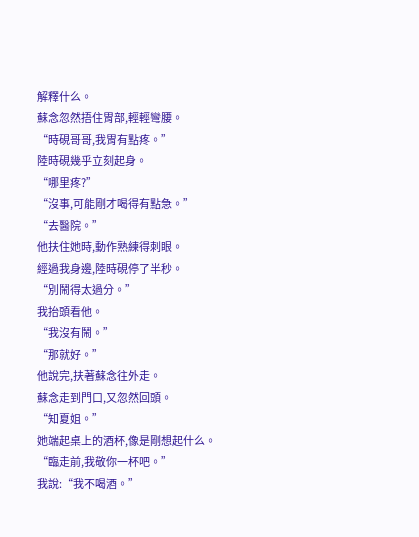解釋什么。
蘇念忽然捂住胃部,輕輕彎腰。
“時硯哥哥,我胃有點疼。”
陸時硯幾乎立刻起身。
“哪里疼?”
“沒事,可能剛才喝得有點急。”
“去醫院。”
他扶住她時,動作熟練得刺眼。
經過我身邊,陸時硯停了半秒。
“別鬧得太過分。”
我抬頭看他。
“我沒有鬧。”
“那就好。”
他說完,扶著蘇念往外走。
蘇念走到門口,又忽然回頭。
“知夏姐。”
她端起桌上的酒杯,像是剛想起什么。
“臨走前,我敬你一杯吧。”
我說:“我不喝酒。”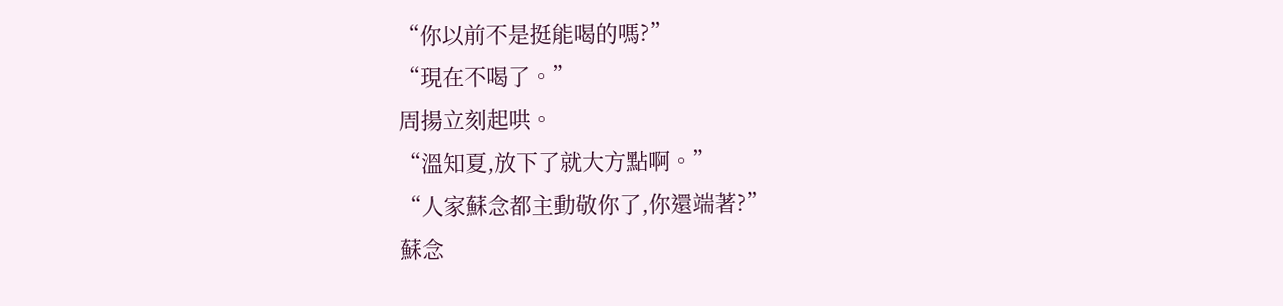“你以前不是挺能喝的嗎?”
“現在不喝了。”
周揚立刻起哄。
“溫知夏,放下了就大方點啊。”
“人家蘇念都主動敬你了,你還端著?”
蘇念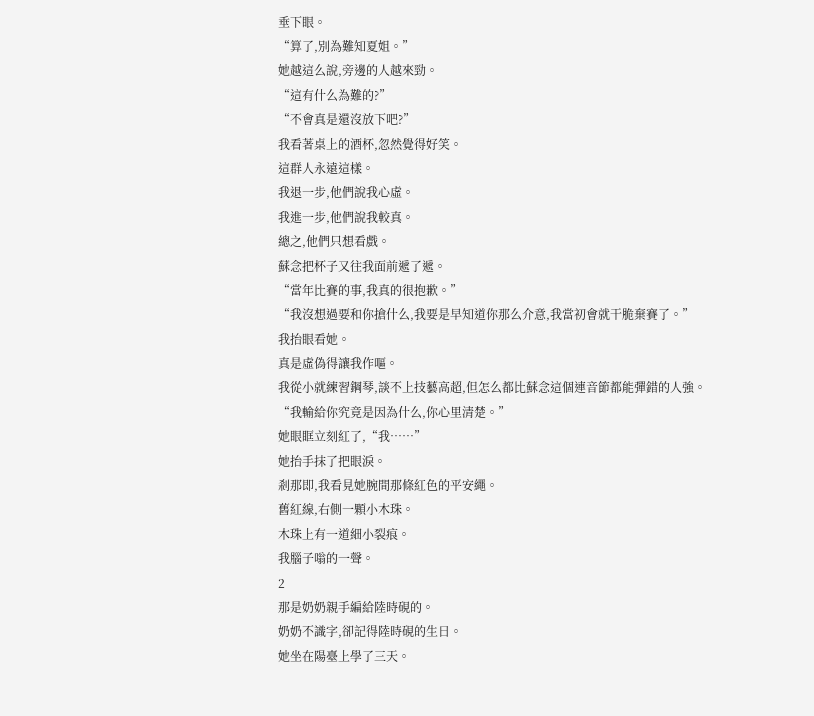垂下眼。
“算了,別為難知夏姐。”
她越這么說,旁邊的人越來勁。
“這有什么為難的?”
“不會真是還沒放下吧?”
我看著桌上的酒杯,忽然覺得好笑。
這群人永遠這樣。
我退一步,他們說我心虛。
我進一步,他們說我較真。
總之,他們只想看戲。
蘇念把杯子又往我面前遞了遞。
“當年比賽的事,我真的很抱歉。”
“我沒想過要和你搶什么,我要是早知道你那么介意,我當初會就干脆棄賽了。”
我抬眼看她。
真是虛偽得讓我作嘔。
我從小就練習鋼琴,談不上技藝高超,但怎么都比蘇念這個連音節都能彈錯的人強。
“我輸給你究竟是因為什么,你心里清楚。”
她眼眶立刻紅了,“我……”
她抬手抹了把眼淚。
剎那即,我看見她腕間那條紅色的平安繩。
舊紅線,右側一顆小木珠。
木珠上有一道細小裂痕。
我腦子嗡的一聲。
2
那是奶奶親手編給陸時硯的。
奶奶不識字,卻記得陸時硯的生日。
她坐在陽臺上學了三天。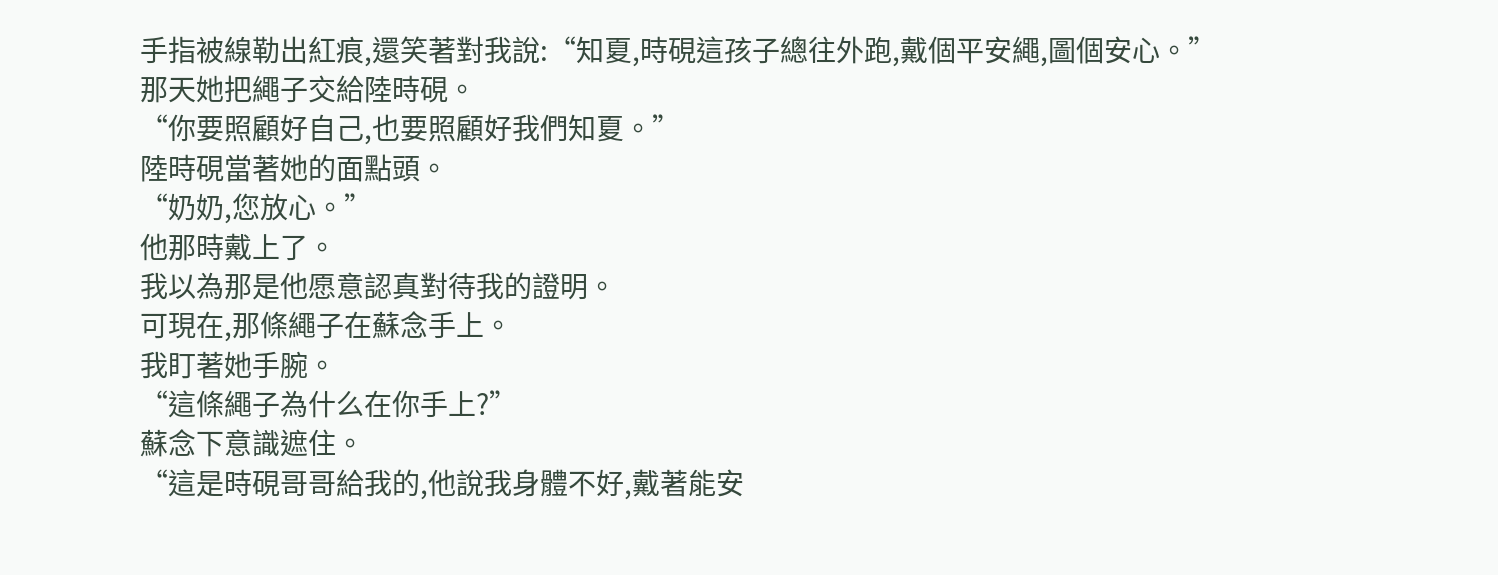手指被線勒出紅痕,還笑著對我說:“知夏,時硯這孩子總往外跑,戴個平安繩,圖個安心。”
那天她把繩子交給陸時硯。
“你要照顧好自己,也要照顧好我們知夏。”
陸時硯當著她的面點頭。
“奶奶,您放心。”
他那時戴上了。
我以為那是他愿意認真對待我的證明。
可現在,那條繩子在蘇念手上。
我盯著她手腕。
“這條繩子為什么在你手上?”
蘇念下意識遮住。
“這是時硯哥哥給我的,他說我身體不好,戴著能安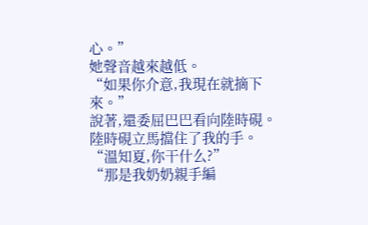心。”
她聲音越來越低。
“如果你介意,我現在就摘下來。”
說著,還委屈巴巴看向陸時硯。
陸時硯立馬擋住了我的手。
“溫知夏,你干什么?”
“那是我奶奶親手編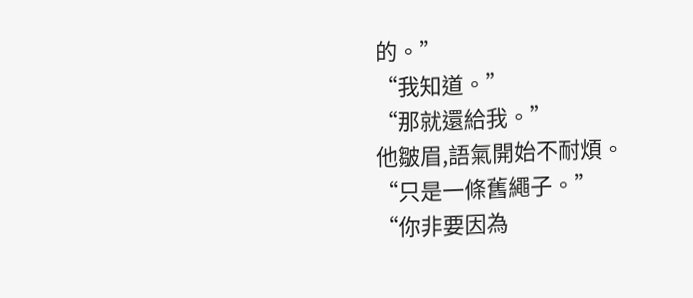的。”
“我知道。”
“那就還給我。”
他皺眉,語氣開始不耐煩。
“只是一條舊繩子。”
“你非要因為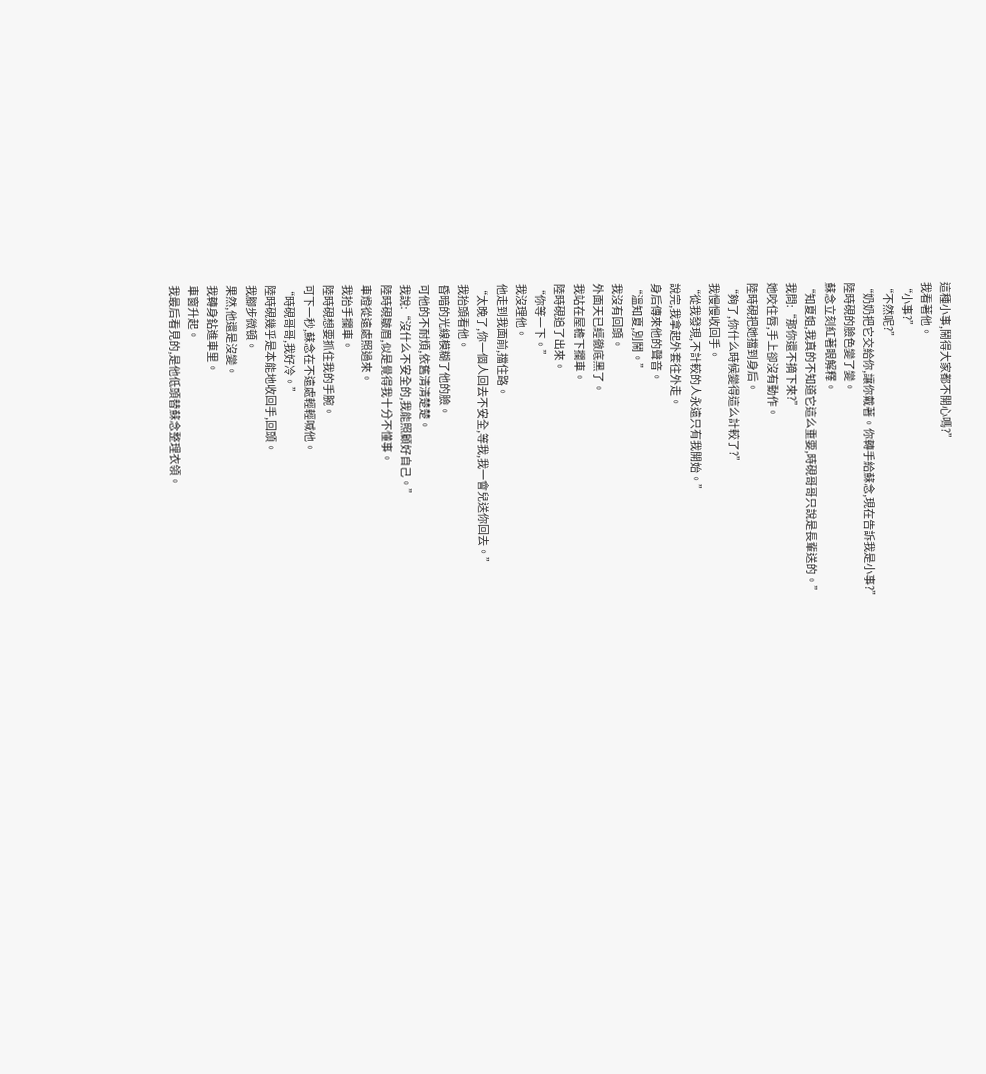這種小事,鬧得大家都不開心嗎?”
我看著他。
“小事?”
“不然呢?”
“奶奶把它交給你,讓你戴著。你轉手給蘇念,現在告訴我是小事?”
陸時硯的臉色變了變。
蘇念立刻紅著眼解釋。
“知夏姐,我真的不知道它這么重要,時硯哥哥只說是長輩送的。”
我問:“那你還不摘下來?”
她咬住唇,手上卻沒有動作。
陸時硯把她擋到身后。
“夠了,你什么時候變得這么計較了?”
我慢慢收回手。
“從我發現,不計較的人永遠只有我開始。”
說完,我拿起外套往外走。
身后傳來他的聲音。
“溫知夏,別鬧。”
我沒有回頭。
外面天已經徹底黑了。
我站在屋檐下攔車。
陸時硯追了出來。
“你等一下。”
我沒理他。
他走到我面前,擋住路。
“太晚了,你一個人回去不安全,等我,我一會兒送你回去。”
我抬頭看他。
昏暗的光線模糊了他的臉。
可他的不耐煩,依舊清清楚楚。
我說:“沒什么不安全的,我能照顧好自己。”
陸時硯皺眉,似是覺得我十分不懂事。
車燈從遠處照過來。
我抬手攔車。
陸時硯想要抓住我的手腕。
可下一秒,蘇念在不遠處輕輕喊他。
“時硯哥哥,我好冷。”
陸時硯幾乎是本能地收回手,回頭。
我腳步微頓。
果然,他還是沒變。
我轉身鉆進車里。
車窗升起。
我最后看見的,是他低頭替蘇念整理衣領。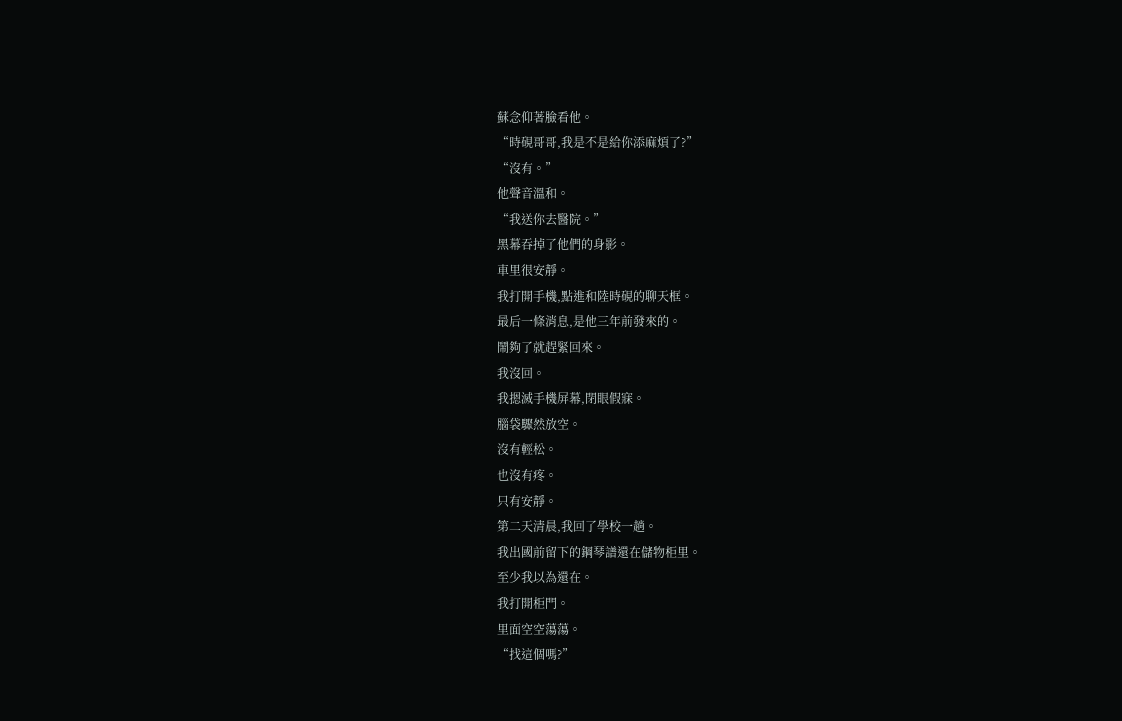蘇念仰著臉看他。
“時硯哥哥,我是不是給你添麻煩了?”
“沒有。”
他聲音溫和。
“我送你去醫院。”
黑幕吞掉了他們的身影。
車里很安靜。
我打開手機,點進和陸時硯的聊天框。
最后一條消息,是他三年前發來的。
鬧夠了就趕緊回來。
我沒回。
我摁滅手機屏幕,閉眼假寐。
腦袋驟然放空。
沒有輕松。
也沒有疼。
只有安靜。
第二天清晨,我回了學校一趟。
我出國前留下的鋼琴譜還在儲物柜里。
至少我以為還在。
我打開柜門。
里面空空蕩蕩。
“找這個嗎?”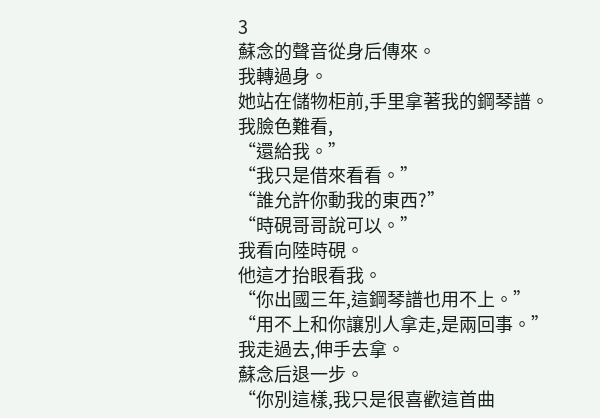3
蘇念的聲音從身后傳來。
我轉過身。
她站在儲物柜前,手里拿著我的鋼琴譜。
我臉色難看,
“還給我。”
“我只是借來看看。”
“誰允許你動我的東西?”
“時硯哥哥說可以。”
我看向陸時硯。
他這才抬眼看我。
“你出國三年,這鋼琴譜也用不上。”
“用不上和你讓別人拿走,是兩回事。”
我走過去,伸手去拿。
蘇念后退一步。
“你別這樣,我只是很喜歡這首曲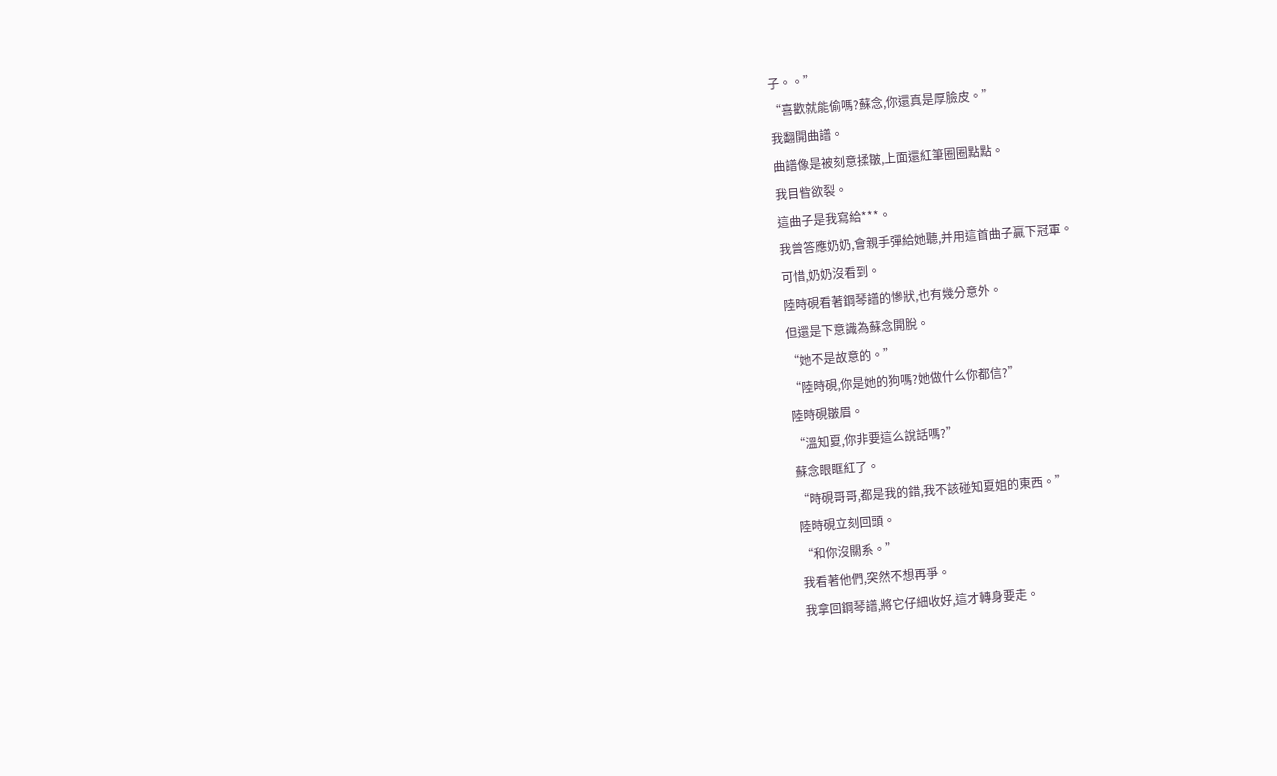子。。”
“喜歡就能偷嗎?蘇念,你還真是厚臉皮。”
我翻開曲譜。
曲譜像是被刻意揉皺,上面還紅筆圈圈點點。
我目眥欲裂。
這曲子是我寫給***。
我曾答應奶奶,會親手彈給她聽,并用這首曲子贏下冠軍。
可惜,奶奶沒看到。
陸時硯看著鋼琴譜的慘狀,也有幾分意外。
但還是下意識為蘇念開脫。
“她不是故意的。”
“陸時硯,你是她的狗嗎?她做什么你都信?”
陸時硯皺眉。
“溫知夏,你非要這么說話嗎?”
蘇念眼眶紅了。
“時硯哥哥,都是我的錯,我不該碰知夏姐的東西。”
陸時硯立刻回頭。
“和你沒關系。”
我看著他們,突然不想再爭。
我拿回鋼琴譜,將它仔細收好,這才轉身要走。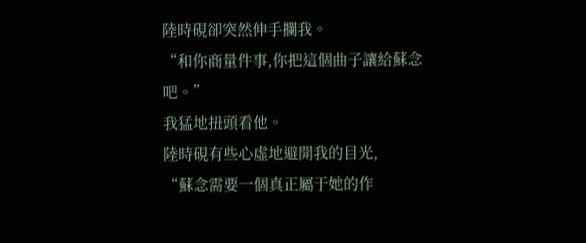陸時硯卻突然伸手攔我。
“和你商量件事,你把這個曲子讓給蘇念吧。”
我猛地扭頭看他。
陸時硯有些心虛地避開我的目光,
“蘇念需要一個真正屬于她的作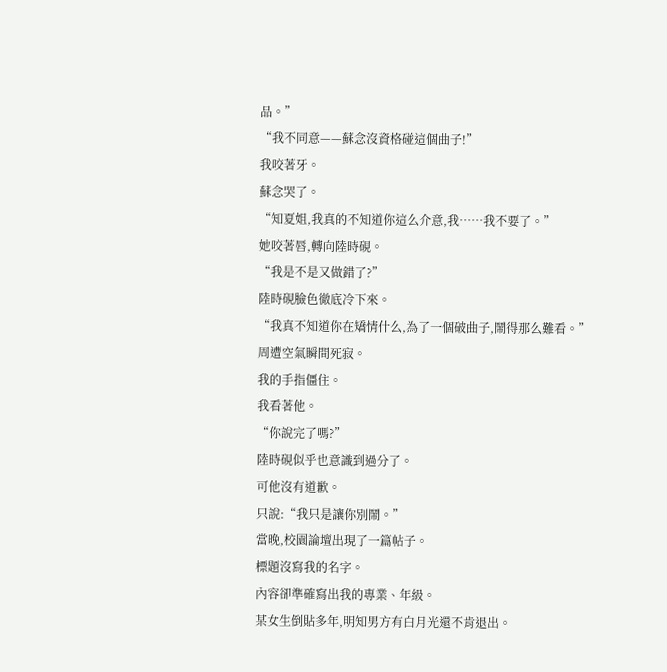品。”
“我不同意——蘇念沒資格碰這個曲子!”
我咬著牙。
蘇念哭了。
“知夏姐,我真的不知道你這么介意,我……我不要了。”
她咬著唇,轉向陸時硯。
“我是不是又做錯了?”
陸時硯臉色徹底冷下來。
“我真不知道你在矯情什么,為了一個破曲子,鬧得那么難看。”
周遭空氣瞬間死寂。
我的手指僵住。
我看著他。
“你說完了嗎?”
陸時硯似乎也意識到過分了。
可他沒有道歉。
只說:“我只是讓你別鬧。”
當晚,校園論壇出現了一篇帖子。
標題沒寫我的名字。
內容卻準確寫出我的專業、年級。
某女生倒貼多年,明知男方有白月光還不肯退出。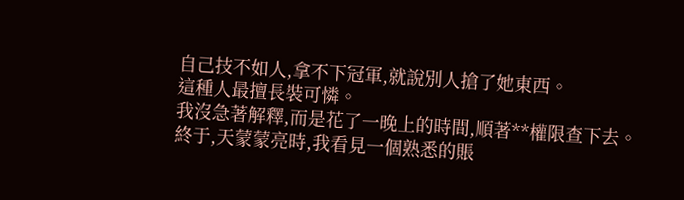自己技不如人,拿不下冠軍,就說別人搶了她東西。
這種人最擅長裝可憐。
我沒急著解釋,而是花了一晚上的時間,順著**權限查下去。
終于,天蒙蒙亮時,我看見一個熟悉的賬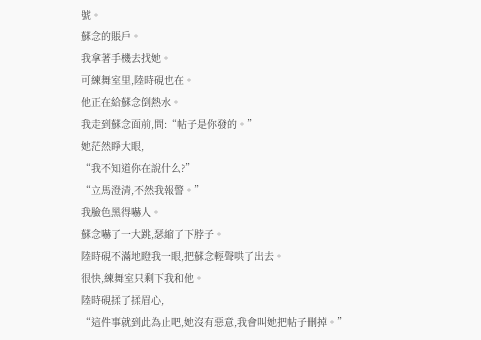號。
蘇念的賬戶。
我拿著手機去找她。
可練舞室里,陸時硯也在。
他正在給蘇念倒熱水。
我走到蘇念面前,問:“帖子是你發的。”
她茫然睜大眼,
“我不知道你在說什么?”
“立馬澄清,不然我報警。”
我臉色黑得嚇人。
蘇念嚇了一大跳,瑟縮了下脖子。
陸時硯不滿地瞪我一眼,把蘇念輕聲哄了出去。
很快,練舞室只剩下我和他。
陸時硯揉了揉眉心,
“這件事就到此為止吧,她沒有惡意,我會叫她把帖子刪掉。”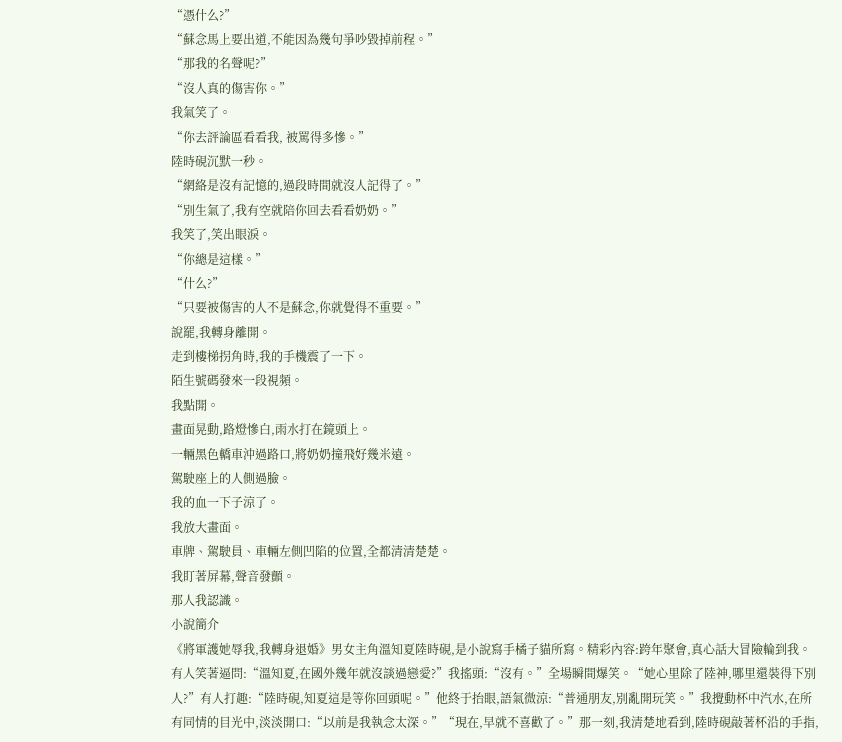“憑什么?”
“蘇念馬上要出道,不能因為幾句爭吵毀掉前程。”
“那我的名聲呢?”
“沒人真的傷害你。”
我氣笑了。
“你去評論區看看我, 被罵得多慘。”
陸時硯沉默一秒。
“網絡是沒有記憶的,過段時間就沒人記得了。”
“別生氣了,我有空就陪你回去看看奶奶。”
我笑了,笑出眼淚。
“你總是這樣。”
“什么?”
“只要被傷害的人不是蘇念,你就覺得不重要。”
說罷,我轉身離開。
走到樓梯拐角時,我的手機震了一下。
陌生號碼發來一段視頻。
我點開。
畫面晃動,路燈慘白,雨水打在鏡頭上。
一輛黑色轎車沖過路口,將奶奶撞飛好幾米遠。
駕駛座上的人側過臉。
我的血一下子涼了。
我放大畫面。
車牌、駕駛員、車輛左側凹陷的位置,全都清清楚楚。
我盯著屏幕,聲音發顫。
那人我認識。
小說簡介
《將軍護她辱我,我轉身退婚》男女主角溫知夏陸時硯,是小說寫手橘子貓所寫。精彩內容:跨年聚會,真心話大冒險輪到我。有人笑著逼問:“溫知夏,在國外幾年就沒談過戀愛?”我搖頭:“沒有。”全場瞬間爆笑。“她心里除了陸神,哪里還裝得下別人?”有人打趣:“陸時硯,知夏這是等你回頭呢。”他終于抬眼,語氣微涼:“普通朋友,別亂開玩笑。”我攪動杯中汽水,在所有同情的目光中,淡淡開口:“以前是我執念太深。”“現在,早就不喜歡了。”那一刻,我清楚地看到,陸時硯敲著杯沿的手指,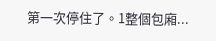第一次停住了。1整個包廂...